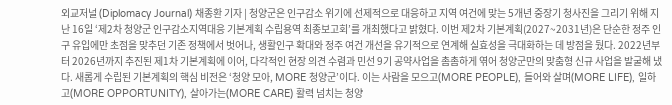외교저널 (Diplomacy Journal) 채종환 기자 | 청양군은 인구감소 위기에 선제적으로 대응하고 지역 여건에 맞는 5개년 중장기 청사진을 그리기 위해 지난 16일 ‘제2차 청양군 인구감소지역대응 기본계획 수립용역 최종보고회’를 개최했다고 밝혔다. 이번 제2차 기본계획(2027~2031년)은 단순한 정주 인구 유입에만 초점을 맞추던 기존 정책에서 벗어나, 생활인구 확대와 정주 여건 개선을 유기적으로 연계해 실효성을 극대화하는 데 방점을 뒀다. 2022년부터 2026년까지 추진된 제1차 기본계획에 이어, 다각적인 현장 의견 수렴과 민선 9기 공약사업을 촘촘하게 엮어 청양군만의 맞춤형 신규 사업을 발굴해 냈다. 새롭게 수립된 기본계획의 핵심 비전은 ‘청양 모아, MORE 청양군’이다. 이는 사람을 모으고(MORE PEOPLE), 들어와 살며(MORE LIFE), 일하고(MORE OPPORTUNITY), 살아가는(MORE CARE) 활력 넘치는 청양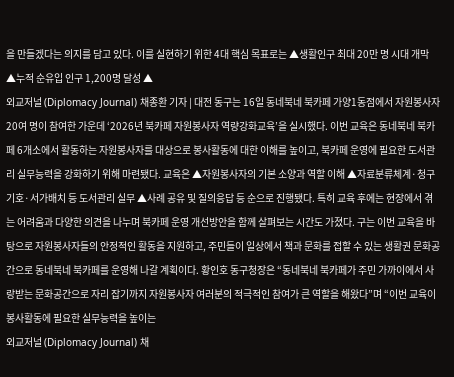을 만들겠다는 의지를 담고 있다. 이를 실현하기 위한 4대 핵심 목표로는 ▲생활인구 최대 20만 명 시대 개막 ▲누적 순유입 인구 1,200명 달성 ▲
외교저널 (Diplomacy Journal) 채종환 기자 | 대전 동구는 16일 동네북네 북카페 가양1동점에서 자원봉사자 20여 명이 참여한 가운데 ‘2026년 북카페 자원봉사자 역량강화교육’을 실시했다. 이번 교육은 동네북네 북카페 6개소에서 활동하는 자원봉사자를 대상으로 봉사활동에 대한 이해를 높이고, 북카페 운영에 필요한 도서관리 실무능력을 강화하기 위해 마련됐다. 교육은 ▲자원봉사자의 기본 소양과 역할 이해 ▲자료분류체계·청구기호·서가배치 등 도서관리 실무 ▲사례 공유 및 질의응답 등 순으로 진행됐다. 특히 교육 후에는 현장에서 겪는 어려움과 다양한 의견을 나누며 북카페 운영 개선방안을 함께 살펴보는 시간도 가졌다. 구는 이번 교육을 바탕으로 자원봉사자들의 안정적인 활동을 지원하고, 주민들이 일상에서 책과 문화를 접할 수 있는 생활권 문화공간으로 동네북네 북카페를 운영해 나갈 계획이다. 황인호 동구청장은 “동네북네 북카페가 주민 가까이에서 사랑받는 문화공간으로 자리 잡기까지 자원봉사자 여러분의 적극적인 참여가 큰 역할을 해왔다”며 “이번 교육이 봉사활동에 필요한 실무능력을 높이는
외교저널 (Diplomacy Journal) 채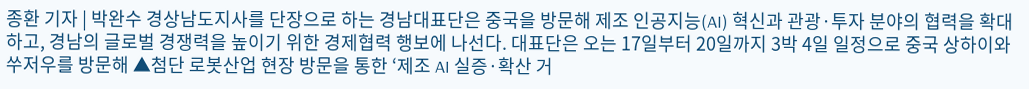종환 기자 | 박완수 경상남도지사를 단장으로 하는 경남대표단은 중국을 방문해 제조 인공지능(AI) 혁신과 관광·투자 분야의 협력을 확대하고, 경남의 글로벌 경쟁력을 높이기 위한 경제협력 행보에 나선다. 대표단은 오는 17일부터 20일까지 3박 4일 일정으로 중국 상하이와 쑤저우를 방문해 ▲첨단 로봇산업 현장 방문을 통한 ‘제조 AI 실증·확산 거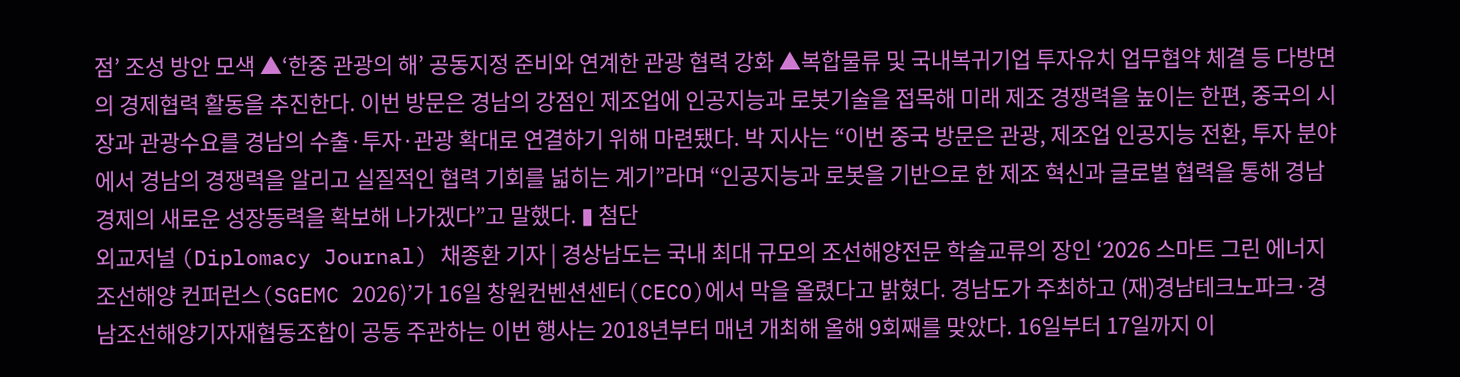점’ 조성 방안 모색 ▲‘한중 관광의 해’ 공동지정 준비와 연계한 관광 협력 강화 ▲복합물류 및 국내복귀기업 투자유치 업무협약 체결 등 다방면의 경제협력 활동을 추진한다. 이번 방문은 경남의 강점인 제조업에 인공지능과 로봇기술을 접목해 미래 제조 경쟁력을 높이는 한편, 중국의 시장과 관광수요를 경남의 수출·투자·관광 확대로 연결하기 위해 마련됐다. 박 지사는 “이번 중국 방문은 관광, 제조업 인공지능 전환, 투자 분야에서 경남의 경쟁력을 알리고 실질적인 협력 기회를 넓히는 계기”라며 “인공지능과 로봇을 기반으로 한 제조 혁신과 글로벌 협력을 통해 경남경제의 새로운 성장동력을 확보해 나가겠다”고 말했다. ▮ 첨단
외교저널 (Diplomacy Journal) 채종환 기자 | 경상남도는 국내 최대 규모의 조선해양전문 학술교류의 장인 ‘2026 스마트 그린 에너지 조선해양 컨퍼런스(SGEMC 2026)’가 16일 창원컨벤션센터(CECO)에서 막을 올렸다고 밝혔다. 경남도가 주최하고 (재)경남테크노파크·경남조선해양기자재협동조합이 공동 주관하는 이번 행사는 2018년부터 매년 개최해 올해 9회째를 맞았다. 16일부터 17일까지 이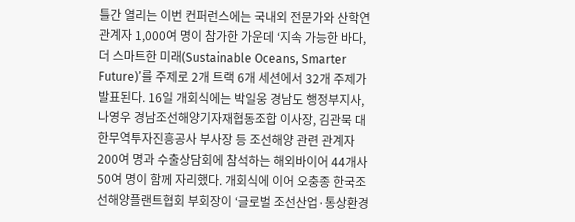틀간 열리는 이번 컨퍼런스에는 국내외 전문가와 산학연 관계자 1,000여 명이 참가한 가운데 ‘지속 가능한 바다, 더 스마트한 미래(Sustainable Oceans, Smarter Future)’를 주제로 2개 트랙 6개 세션에서 32개 주제가 발표된다. 16일 개회식에는 박일웅 경남도 행정부지사, 나영우 경남조선해양기자재협동조합 이사장, 김관묵 대한무역투자진흥공사 부사장 등 조선해양 관련 관계자 200여 명과 수출상담회에 참석하는 해외바이어 44개사 50여 명이 함께 자리했다. 개회식에 이어 오충종 한국조선해양플랜트협회 부회장이 ‘글로벌 조선산업·통상환경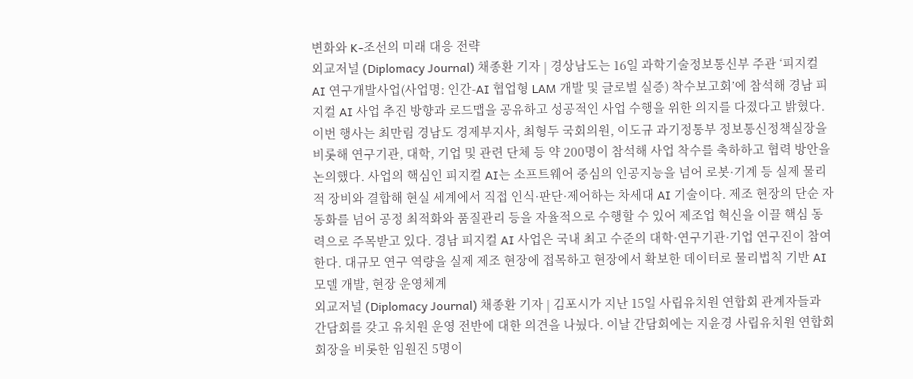변화와 K-조선의 미래 대응 전략
외교저널 (Diplomacy Journal) 채종환 기자 | 경상남도는 16일 과학기술정보통신부 주관 ‘피지컬 AI 연구개발사업(사업명: 인간-AI 협업형 LAM 개발 및 글로벌 실증) 착수보고회’에 참석해 경남 피지컬 AI 사업 추진 방향과 로드맵을 공유하고 성공적인 사업 수행을 위한 의지를 다졌다고 밝혔다. 이번 행사는 최만림 경남도 경제부지사, 최형두 국회의원, 이도규 과기정통부 정보통신정책실장을 비롯해 연구기관, 대학, 기업 및 관련 단체 등 약 200명이 참석해 사업 착수를 축하하고 협력 방안을 논의했다. 사업의 핵심인 피지컬 AI는 소프트웨어 중심의 인공지능을 넘어 로봇·기계 등 실제 물리적 장비와 결합해 현실 세계에서 직접 인식·판단·제어하는 차세대 AI 기술이다. 제조 현장의 단순 자동화를 넘어 공정 최적화와 품질관리 등을 자율적으로 수행할 수 있어 제조업 혁신을 이끌 핵심 동력으로 주목받고 있다. 경남 피지컬 AI 사업은 국내 최고 수준의 대학·연구기관·기업 연구진이 참여한다. 대규모 연구 역량을 실제 제조 현장에 접목하고 현장에서 확보한 데이터로 물리법칙 기반 AI 모델 개발, 현장 운영체계
외교저널 (Diplomacy Journal) 채종환 기자 | 김포시가 지난 15일 사립유치원 연합회 관계자들과 간담회를 갖고 유치원 운영 전반에 대한 의견을 나눴다. 이날 간담회에는 지윤경 사립유치원 연합회 회장을 비롯한 임원진 5명이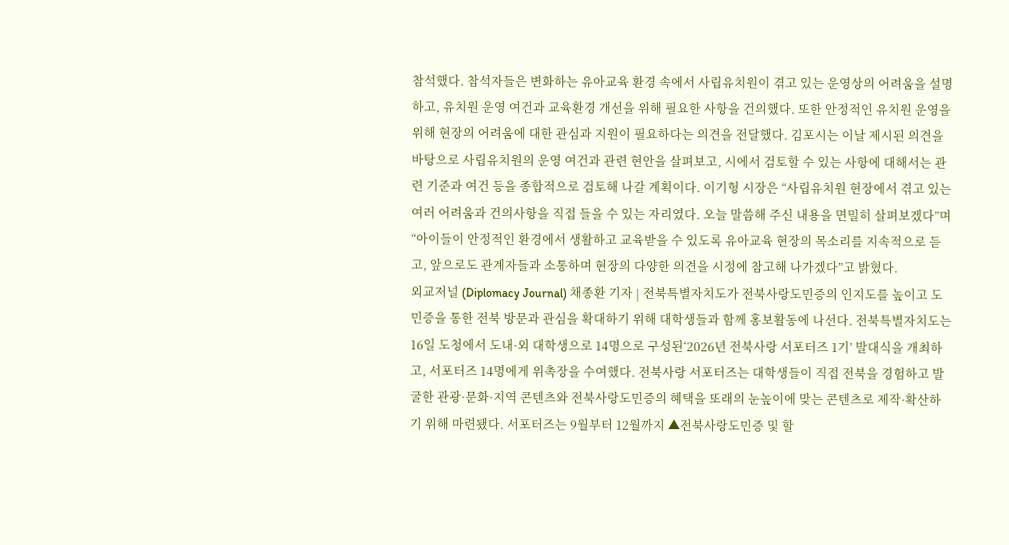참석했다. 참석자들은 변화하는 유아교육 환경 속에서 사립유치원이 겪고 있는 운영상의 어려움을 설명하고, 유치원 운영 여건과 교육환경 개선을 위해 필요한 사항을 건의했다. 또한 안정적인 유치원 운영을 위해 현장의 어려움에 대한 관심과 지원이 필요하다는 의견을 전달했다. 김포시는 이날 제시된 의견을 바탕으로 사립유치원의 운영 여건과 관련 현안을 살펴보고, 시에서 검토할 수 있는 사항에 대해서는 관련 기준과 여건 등을 종합적으로 검토해 나갈 계획이다. 이기형 시장은 “사립유치원 현장에서 겪고 있는 여러 어려움과 건의사항을 직접 들을 수 있는 자리였다. 오늘 말씀해 주신 내용을 면밀히 살펴보겠다”며 “아이들이 안정적인 환경에서 생활하고 교육받을 수 있도록 유아교육 현장의 목소리를 지속적으로 듣고, 앞으로도 관계자들과 소통하며 현장의 다양한 의견을 시정에 참고해 나가겠다”고 밝혔다.
외교저널 (Diplomacy Journal) 채종환 기자 | 전북특별자치도가 전북사랑도민증의 인지도를 높이고 도민증을 통한 전북 방문과 관심을 확대하기 위해 대학생들과 함께 홍보활동에 나선다. 전북특별자치도는 16일 도청에서 도내·외 대학생으로 14명으로 구성된‘2026년 전북사랑 서포터즈 1기’ 발대식을 개최하고, 서포터즈 14명에게 위촉장을 수여했다. 전북사랑 서포터즈는 대학생들이 직접 전북을 경험하고 발굴한 관광·문화·지역 콘텐츠와 전북사랑도민증의 혜택을 또래의 눈높이에 맞는 콘텐츠로 제작·확산하기 위해 마련됐다. 서포터즈는 9월부터 12월까지 ▲전북사랑도민증 및 할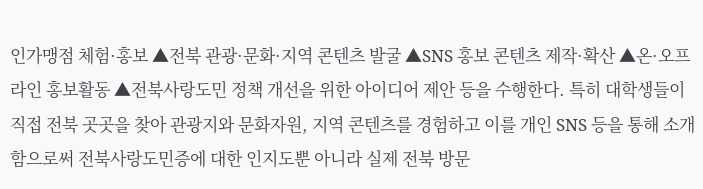인가맹점 체험·홍보 ▲전북 관광·문화·지역 콘텐츠 발굴 ▲SNS 홍보 콘텐츠 제작·확산 ▲온·오프라인 홍보활동 ▲전북사랑도민 정책 개선을 위한 아이디어 제안 등을 수행한다. 특히 대학생들이 직접 전북 곳곳을 찾아 관광지와 문화자원, 지역 콘텐츠를 경험하고 이를 개인 SNS 등을 통해 소개함으로써 전북사랑도민증에 대한 인지도뿐 아니라 실제 전북 방문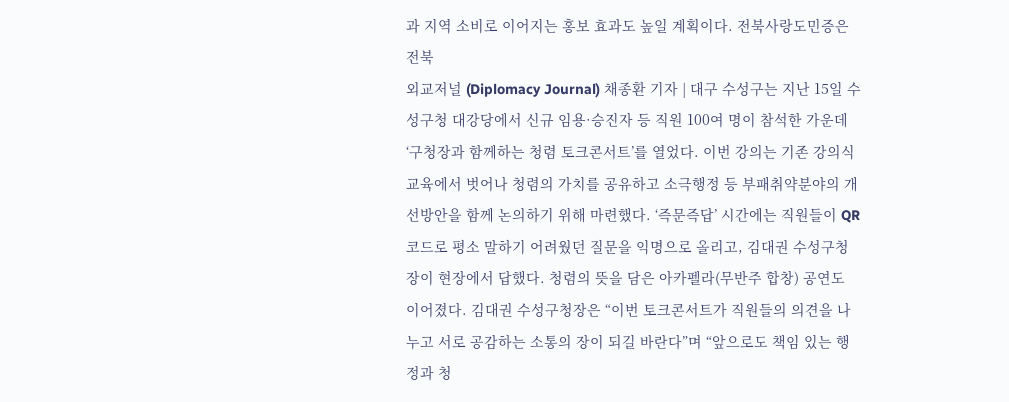과 지역 소비로 이어지는 홍보 효과도 높일 계획이다. 전북사랑도민증은 전북
외교저널 (Diplomacy Journal) 채종환 기자 | 대구 수성구는 지난 15일 수성구청 대강당에서 신규 임용·승진자 등 직원 100여 명이 참석한 가운데 ‘구청장과 함께하는 청렴 토크콘서트’를 열었다. 이번 강의는 기존 강의식 교육에서 벗어나 청렴의 가치를 공유하고 소극행정 등 부패취약분야의 개선방안을 함께 논의하기 위해 마련했다. ‘즉문즉답’ 시간에는 직원들이 QR코드로 평소 말하기 어려웠던 질문을 익명으로 올리고, 김대권 수성구청장이 현장에서 답했다. 청렴의 뜻을 담은 아카펠라(무반주 합창) 공연도 이어졌다. 김대권 수성구청장은 “이번 토크콘서트가 직원들의 의견을 나누고 서로 공감하는 소통의 장이 되길 바란다”며 “앞으로도 책임 있는 행정과 청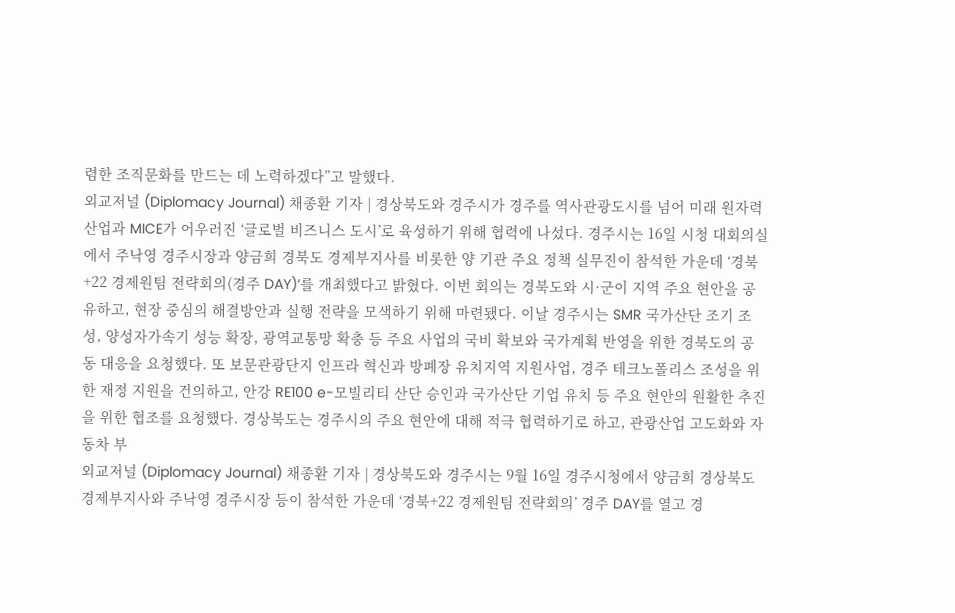렴한 조직문화를 만드는 데 노력하겠다”고 말했다.
외교저널 (Diplomacy Journal) 채종환 기자 | 경상북도와 경주시가 경주를 역사관광도시를 넘어 미래 원자력 산업과 MICE가 어우러진 ‘글로벌 비즈니스 도시’로 육성하기 위해 협력에 나섰다. 경주시는 16일 시청 대회의실에서 주낙영 경주시장과 양금희 경북도 경제부지사를 비롯한 양 기관 주요 정책 실무진이 참석한 가운데 ‘경북+22 경제원팀 전략회의(경주 DAY)’를 개최했다고 밝혔다. 이번 회의는 경북도와 시·군이 지역 주요 현안을 공유하고, 현장 중심의 해결방안과 실행 전략을 모색하기 위해 마련됐다. 이날 경주시는 SMR 국가산단 조기 조성, 양성자가속기 성능 확장, 광역교통망 확충 등 주요 사업의 국비 확보와 국가계획 반영을 위한 경북도의 공동 대응을 요청했다. 또 보문관광단지 인프라 혁신과 방폐장 유치지역 지원사업, 경주 테크노폴리스 조성을 위한 재정 지원을 건의하고, 안강 RE100 e-모빌리티 산단 승인과 국가산단 기업 유치 등 주요 현안의 원활한 추진을 위한 협조를 요청했다. 경상북도는 경주시의 주요 현안에 대해 적극 협력하기로 하고, 관광산업 고도화와 자동차 부
외교저널 (Diplomacy Journal) 채종환 기자 | 경상북도와 경주시는 9월 16일 경주시청에서 양금희 경상북도 경제부지사와 주낙영 경주시장 등이 참석한 가운데 ‘경북+22 경제원팀 전략회의’ 경주 DAY를 열고 경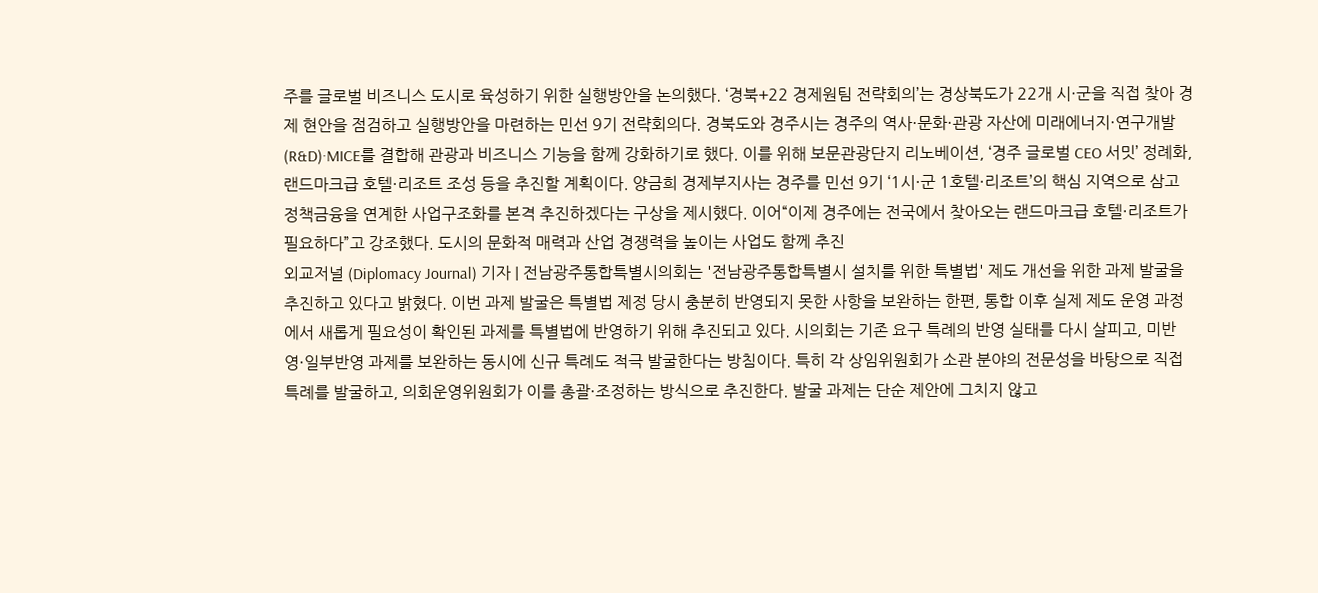주를 글로벌 비즈니스 도시로 육성하기 위한 실행방안을 논의했다. ‘경북+22 경제원팀 전략회의’는 경상북도가 22개 시·군을 직접 찾아 경제 현안을 점검하고 실행방안을 마련하는 민선 9기 전략회의다. 경북도와 경주시는 경주의 역사·문화·관광 자산에 미래에너지·연구개발(R&D)·MICE를 결합해 관광과 비즈니스 기능을 함께 강화하기로 했다. 이를 위해 보문관광단지 리노베이션, ‘경주 글로벌 CEO 서밋’ 정례화, 랜드마크급 호텔·리조트 조성 등을 추진할 계획이다. 양금희 경제부지사는 경주를 민선 9기 ‘1시·군 1호텔·리조트’의 핵심 지역으로 삼고 정책금융을 연계한 사업구조화를 본격 추진하겠다는 구상을 제시했다. 이어“이제 경주에는 전국에서 찾아오는 랜드마크급 호텔·리조트가 필요하다”고 강조했다. 도시의 문화적 매력과 산업 경쟁력을 높이는 사업도 함께 추진
외교저널 (Diplomacy Journal) 기자 | 전남광주통합특별시의회는 '전남광주통합특별시 설치를 위한 특별법' 제도 개선을 위한 과제 발굴을 추진하고 있다고 밝혔다. 이번 과제 발굴은 특별법 제정 당시 충분히 반영되지 못한 사항을 보완하는 한편, 통합 이후 실제 제도 운영 과정에서 새롭게 필요성이 확인된 과제를 특별법에 반영하기 위해 추진되고 있다. 시의회는 기존 요구 특례의 반영 실태를 다시 살피고, 미반영·일부반영 과제를 보완하는 동시에 신규 특례도 적극 발굴한다는 방침이다. 특히 각 상임위원회가 소관 분야의 전문성을 바탕으로 직접 특례를 발굴하고, 의회운영위원회가 이를 총괄·조정하는 방식으로 추진한다. 발굴 과제는 단순 제안에 그치지 않고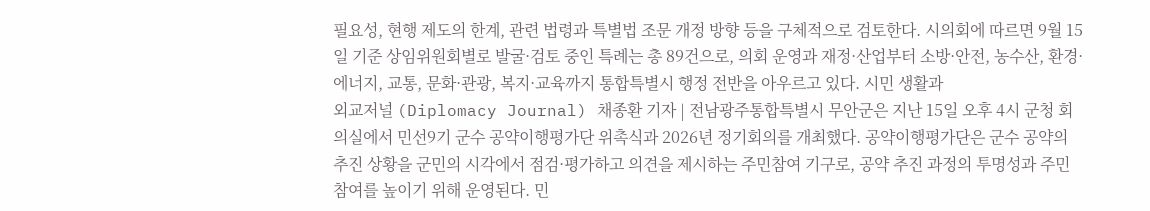필요성, 현행 제도의 한계, 관련 법령과 특별법 조문 개정 방향 등을 구체적으로 검토한다. 시의회에 따르면 9월 15일 기준 상임위원회별로 발굴·검토 중인 특례는 총 89건으로, 의회 운영과 재정·산업부터 소방·안전, 농수산, 환경·에너지, 교통, 문화·관광, 복지·교육까지 통합특별시 행정 전반을 아우르고 있다. 시민 생활과
외교저널 (Diplomacy Journal) 채종환 기자 | 전남광주통합특별시 무안군은 지난 15일 오후 4시 군청 회의실에서 민선9기 군수 공약이행평가단 위촉식과 2026년 정기회의를 개최했다. 공약이행평가단은 군수 공약의 추진 상황을 군민의 시각에서 점검·평가하고 의견을 제시하는 주민참여 기구로, 공약 추진 과정의 투명성과 주민 참여를 높이기 위해 운영된다. 민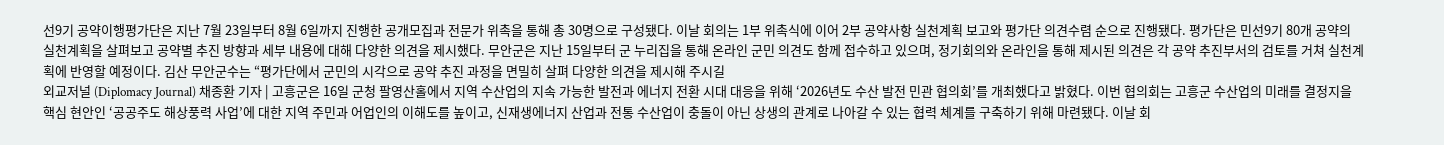선9기 공약이행평가단은 지난 7월 23일부터 8월 6일까지 진행한 공개모집과 전문가 위촉을 통해 총 30명으로 구성됐다. 이날 회의는 1부 위촉식에 이어 2부 공약사항 실천계획 보고와 평가단 의견수렴 순으로 진행됐다. 평가단은 민선9기 80개 공약의 실천계획을 살펴보고 공약별 추진 방향과 세부 내용에 대해 다양한 의견을 제시했다. 무안군은 지난 15일부터 군 누리집을 통해 온라인 군민 의견도 함께 접수하고 있으며, 정기회의와 온라인을 통해 제시된 의견은 각 공약 추진부서의 검토를 거쳐 실천계획에 반영할 예정이다. 김산 무안군수는 “평가단에서 군민의 시각으로 공약 추진 과정을 면밀히 살펴 다양한 의견을 제시해 주시길
외교저널 (Diplomacy Journal) 채종환 기자 | 고흥군은 16일 군청 팔영산홀에서 지역 수산업의 지속 가능한 발전과 에너지 전환 시대 대응을 위해 ‘2026년도 수산 발전 민관 협의회’를 개최했다고 밝혔다. 이번 협의회는 고흥군 수산업의 미래를 결정지을 핵심 현안인 ‘공공주도 해상풍력 사업’에 대한 지역 주민과 어업인의 이해도를 높이고, 신재생에너지 산업과 전통 수산업이 충돌이 아닌 상생의 관계로 나아갈 수 있는 협력 체계를 구축하기 위해 마련됐다. 이날 회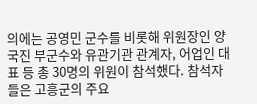의에는 공영민 군수를 비롯해 위원장인 양국진 부군수와 유관기관 관계자, 어업인 대표 등 총 30명의 위원이 참석했다. 참석자들은 고흥군의 주요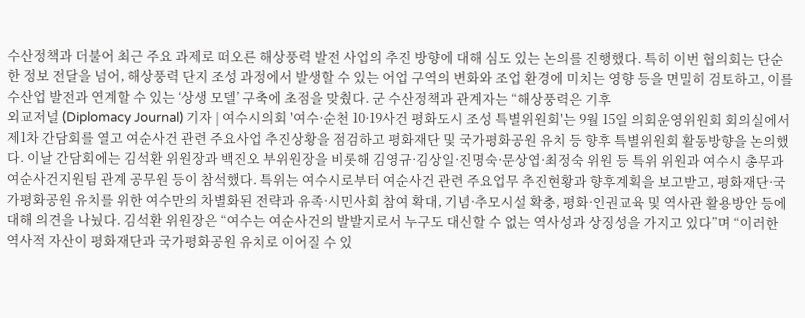수산정책과 더불어 최근 주요 과제로 떠오른 해상풍력 발전 사업의 추진 방향에 대해 심도 있는 논의를 진행했다. 특히 이번 협의회는 단순한 정보 전달을 넘어, 해상풍력 단지 조성 과정에서 발생할 수 있는 어업 구역의 변화와 조업 환경에 미치는 영향 등을 면밀히 검토하고, 이를 수산업 발전과 연계할 수 있는 ‘상생 모델’ 구축에 초점을 맞췄다. 군 수산정책과 관계자는 “해상풍력은 기후
외교저널 (Diplomacy Journal) 기자 | 여수시의회 '여수·순천 10·19사건 평화도시 조성 특별위원회'는 9월 15일 의회운영위원회 회의실에서 제1차 간담회를 열고 여순사건 관련 주요사업 추진상황을 점검하고 평화재단 및 국가평화공원 유치 등 향후 특별위원회 활동방향을 논의했다. 이날 간담회에는 김석환 위원장과 백진오 부위원장을 비롯해 김영규·김상일·진명숙·문상엽·최정숙 위원 등 특위 위원과 여수시 총무과 여순사건지원팀 관계 공무원 등이 참석했다. 특위는 여수시로부터 여순사건 관련 주요업무 추진현황과 향후계획을 보고받고, 평화재단·국가평화공원 유치를 위한 여수만의 차별화된 전략과 유족·시민사회 참여 확대, 기념·추모시설 확충, 평화·인권교육 및 역사관 활용방안 등에 대해 의견을 나눴다. 김석환 위원장은 “여수는 여순사건의 발발지로서 누구도 대신할 수 없는 역사성과 상징성을 가지고 있다”며 “이러한 역사적 자산이 평화재단과 국가평화공원 유치로 이어질 수 있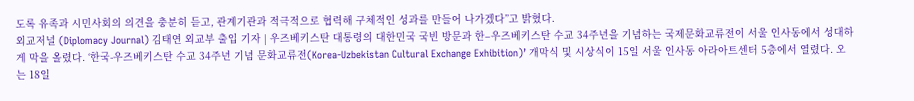도록 유족과 시민사회의 의견을 충분히 듣고, 관계기관과 적극적으로 협력해 구체적인 성과를 만들어 나가겠다”고 밝혔다.
외교저널 (Diplomacy Journal) 김태연 외교부 출입 기자 | 우즈베키스탄 대통령의 대한민국 국빈 방문과 한–우즈베키스탄 수교 34주년을 기념하는 국제문화교류전이 서울 인사동에서 성대하게 막을 올렸다. ‘한국-우즈베키스탄 수교 34주년 기념 문화교류전(Korea-Uzbekistan Cultural Exchange Exhibition)’ 개막식 및 시상식이 15일 서울 인사동 아라아트센터 5층에서 열렸다. 오는 18일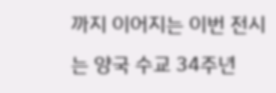까지 이어지는 이번 전시는 양국 수교 34주년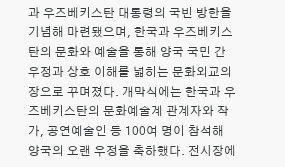과 우즈베키스탄 대통령의 국빈 방한을 기념해 마련됐으며, 한국과 우즈베키스탄의 문화와 예술을 통해 양국 국민 간 우정과 상호 이해를 넓히는 문화외교의 장으로 꾸며졌다. 개막식에는 한국과 우즈베키스탄의 문화예술계 관계자와 작가, 공연예술인 등 100여 명이 참석해 양국의 오랜 우정을 축하했다. 전시장에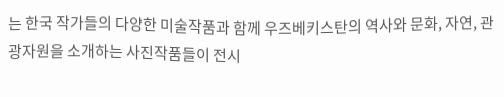는 한국 작가들의 다양한 미술작품과 함께 우즈베키스탄의 역사와 문화, 자연, 관광자원을 소개하는 사진작품들이 전시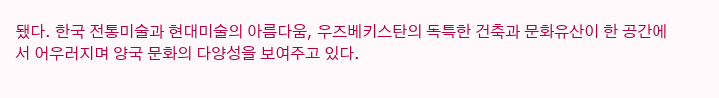됐다. 한국 전통미술과 현대미술의 아름다움, 우즈베키스탄의 독특한 건축과 문화유산이 한 공간에서 어우러지며 양국 문화의 다양성을 보여주고 있다.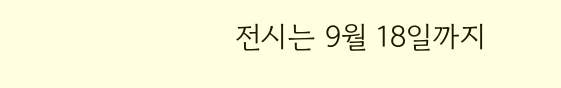전시는 9월 18일까지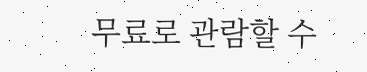무료로 관람할 수